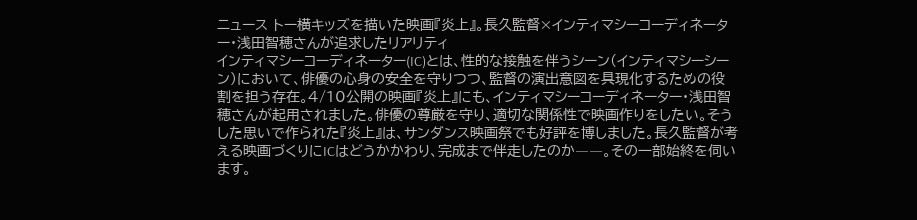ニュース トー横キッズを描いた映画『炎上』。長久監督×インティマシーコーディネーター・浅田智穂さんが追求したリアリティ
インティマシーコーディネーター(IC)とは、性的な接触を伴うシーン(インティマシーシーン)において、俳優の心身の安全を守りつつ、監督の演出意図を具現化するための役割を担う存在。4/10公開の映画『炎上』にも、インティマシーコーディネーター・浅田智穂さんが起用されました。俳優の尊厳を守り、適切な関係性で映画作りをしたい。そうした思いで作られた『炎上』は、サンダンス映画祭でも好評を博しました。長久監督が考える映画づくりにICはどうかかわり、完成まで伴走したのか――。その一部始終を伺います。